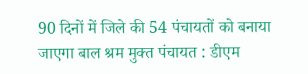90 दिनों में जिले की 54 पंचायतों को बनाया जाएगा बाल श्रम मुक्त पंचायत : डीएम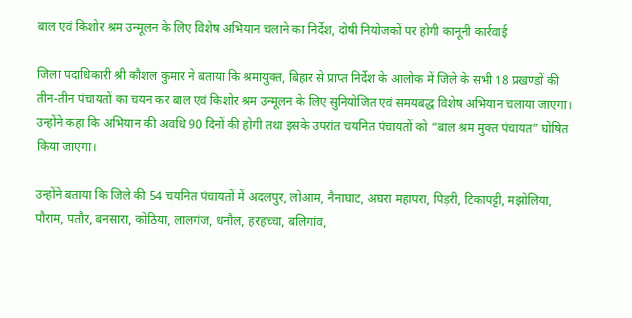बाल एवं किशोर श्रम उन्मूलन के लिए विशेष अभियान चलाने का निर्देश, दोषी नियोजकों पर होगी कानूनी कार्रवाई

जिला पदाधिकारी श्री कौशल कुमार ने बताया कि श्रमायुक्त, बिहार से प्राप्त निर्देश के आलोक में जिले के सभी 18 प्रखण्डों की तीन-तीन पंचायतों का चयन कर बाल एवं किशोर श्रम उन्मूलन के लिए सुनियोजित एवं समयबद्ध विशेष अभियान चलाया जाएगा। उन्होंने कहा कि अभियान की अवधि 90 दिनों की होगी तथा इसके उपरांत चयनित पंचायतों को “बाल श्रम मुक्त पंचायत” घोषित किया जाएगा।

उन्होंने बताया कि जिले की 54 चयनित पंचायतों में अदलपुर, लोआम, नैनाघाट, अघरा महापरा, पिड़री, टिकापट्टी, मझोलिया, पौराम, पतौर, बनसारा, कोठिया, लालगंज, धनौल, हरहच्चा, बलिगांव,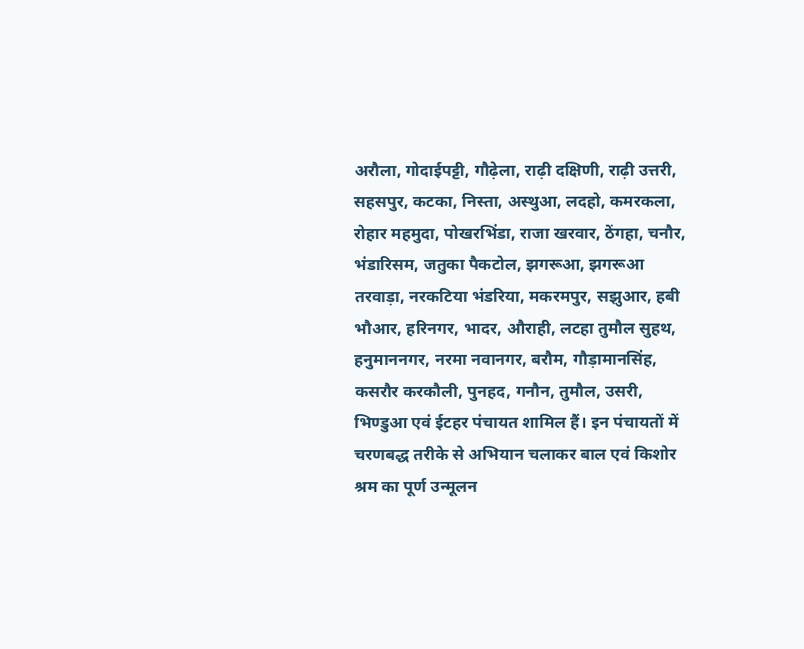अरौला, गोदाईपट्टी, गौढ़ेला, राढ़ी दक्षिणी, राढ़ी उत्तरी, सहसपुर, कटका, निस्ता, अस्थुआ, लदहो, कमरकला, रोहार महमुदा, पोखरभिंडा, राजा खरवार, ठेंगहा, चनौर, भंडारिसम, जतुका पैकटोल, झगरूआ, झगरूआ तरवाड़ा, नरकटिया भंडरिया, मकरमपुर, सझुआर, हबी भौआर, हरिनगर, भादर, औराही, लटहा तुमौल सुहथ, हनुमाननगर, नरमा नवानगर, बरौम, गौड़ामानसिंह, कसरौर करकौली, पुनहद, गनौन, तुमौल, उसरी, भिण्डुआ एवं ईटहर पंचायत शामिल हैं। इन पंचायतों में चरणबद्ध तरीके से अभियान चलाकर बाल एवं किशोर श्रम का पूर्ण उन्मूलन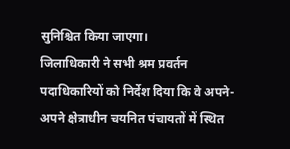सुनिश्चित किया जाएगा।
जिलाधिकारी ने सभी श्रम प्रवर्तन पदाधिकारियों को निर्देश दिया कि वे अपने-अपने क्षेत्राधीन चयनित पंचायतों में स्थित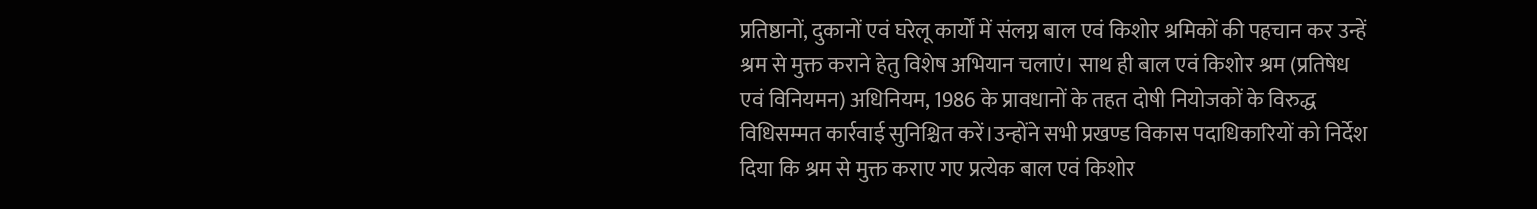प्रतिष्ठानों, दुकानों एवं घरेलू कार्यों में संलग्न बाल एवं किशोर श्रमिकों की पहचान कर उन्हें श्रम से मुक्त कराने हेतु विशेष अभियान चलाएं। साथ ही बाल एवं किशोर श्रम (प्रतिषेध एवं विनियमन) अधिनियम, 1986 के प्रावधानों के तहत दोषी नियोजकों के विरुद्ध विधिसम्मत कार्रवाई सुनिश्चित करें।उन्होंने सभी प्रखण्ड विकास पदाधिकारियों को निर्देश दिया कि श्रम से मुक्त कराए गए प्रत्येक बाल एवं किशोर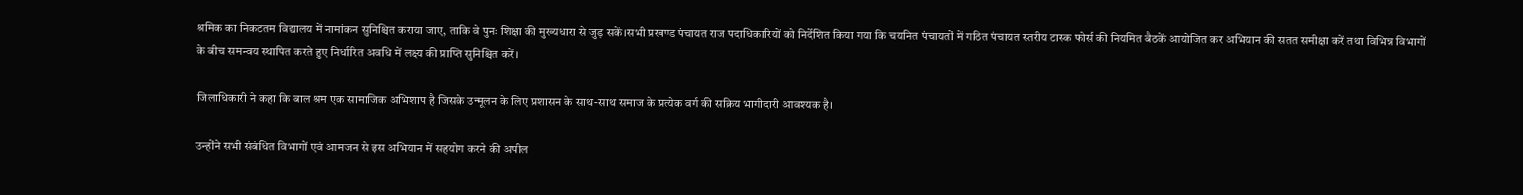श्रमिक का निकटतम विद्यालय में नामांकन सुनिश्चित कराया जाए, ताकि वे पुनः शिक्षा की मुख्यधारा से जुड़ सकें।सभी प्रखण्ड पंचायत राज पदाधिकारियों को निर्देशित किया गया कि चयनित पंचायतों में गठित पंचायत स्तरीय टास्क फोर्स की नियमित बैठकें आयोजित कर अभियान की सतत समीक्षा करें तथा विभिन्न विभागों के बीच समन्वय स्थापित करते हुए निर्धारित अवधि में लक्ष्य की प्राप्ति सुनिश्चित करें।

जिलाधिकारी ने कहा कि बाल श्रम एक सामाजिक अभिशाप है जिसके उन्मूलन के लिए प्रशासन के साथ-साथ समाज के प्रत्येक वर्ग की सक्रिय भागीदारी आवश्यक है।

उन्होंने सभी संबंधित विभागों एवं आमजन से इस अभियान में सहयोग करने की अपील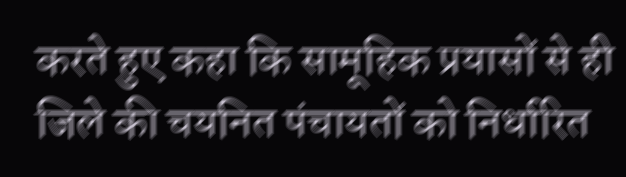करते हुए कहा कि सामूहिक प्रयासों से ही जिले की चयनित पंचायतों को निर्धारित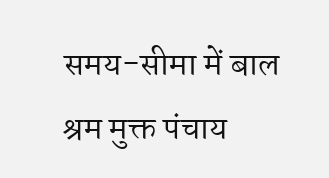समय-सीमा में बाल श्रम मुक्त पंचाय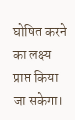घोषित करने का लक्ष्य प्राप्त किया जा सकेगा।